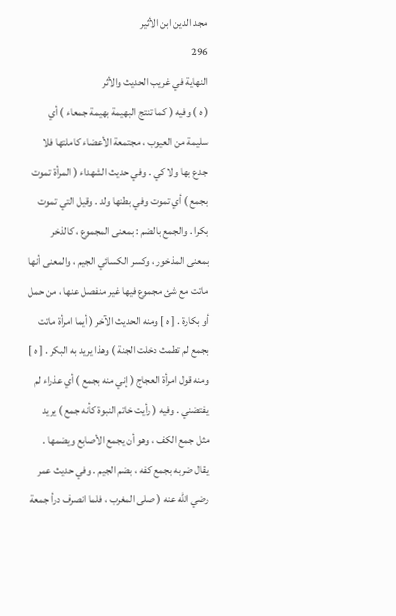مجد الدين ابن الأثير
296
النهاية في غريب الحديث والأثر
( ه ) وفيه ( كما تنتج البهيمة بهيمة جمعاء ) أي سليمة من العيوب ، مجتمعة الأعضاء كاملتها فلا جدع بها ولا كي . وفي حديث الشهداء ( المرأة تموت بجمع ) أي تموت وفي بطنها ولد . وقيل التي تموت بكرا . والجمع بالضم : بمعنى المجموع ، كالذخر بمعنى المذخور ، وكسر الكسائي الجيم ، والمعنى أنها ماتت مع شئ مجموع فيها غير منفصل عنها ، من حمل أو بكارة . [ ه ] ومنه الحديث الآخر ( أيما امرأة ماتت بجمع لم تطمث دخلت الجنة ) وهذا يريد به البكر . [ ه ] ومنه قول امرأة العجاج ( إني منه بجمع ) أي عذراء لم يفتضني . وفيه ( رأيت خاتم النبوة كأنه جمع ) يريد مثل جمع الكف ، وهو أن يجمع الأصابع ويضمها . يقال ضربه بجمع كفه ، بضم الجيم . وفي حديث عمر رضي الله عنه ( صلى المغرب ، فلما انصرف درأ جمعة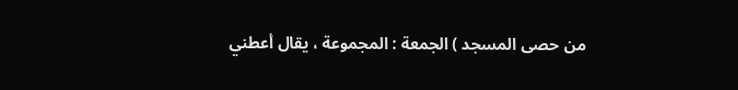من حصى المسجد ) الجمعة : المجموعة ، يقال أعطني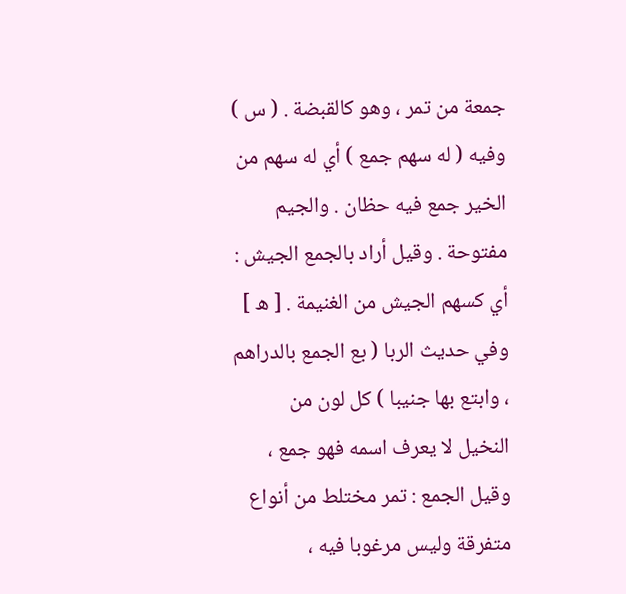جمعة من تمر ، وهو كالقبضة . ( س ) وفيه ( له سهم جمع ) أي له سهم من الخير جمع فيه حظان . والجيم مفتوحة . وقيل أراد بالجمع الجيش : أي كسهم الجيش من الغنيمة . [ ه ] وفي حديث الربا ( بع الجمع بالدراهم ، وابتع بها جنيبا ) كل لون من النخيل لا يعرف اسمه فهو جمع ، وقيل الجمع : تمر مختلط من أنواع متفرقة وليس مرغوبا فيه ،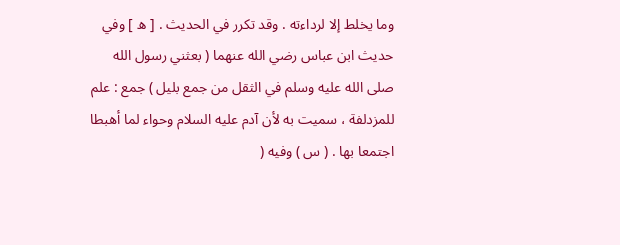وما يخلط إلا لرداءته . وقد تكرر في الحديث . [ ه ] وفي حديث ابن عباس رضي الله عنهما ( بعثني رسول الله صلى الله عليه وسلم في الثقل من جمع بليل ) جمع : علم للمزدلفة ، سميت به لأن آدم عليه السلام وحواء لما أهبطا اجتمعا بها . ( س ) وفيه (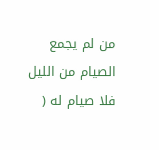من لم يجمع الصيام من الليل فلا صيام له (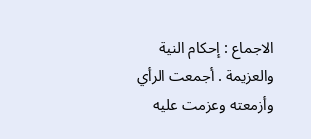الاجماع : إحكام النية والعزيمة . أجمعت الرأي وأزمعته وعزمت عليه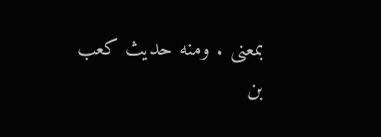بمعنى . ومنه حديث كعب بن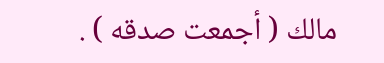مالك ( أجمعت صدقه ) .